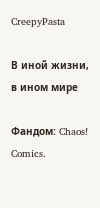CreepyPasta

В иной жизни, в ином мире

Фандом: Chaos! Comics.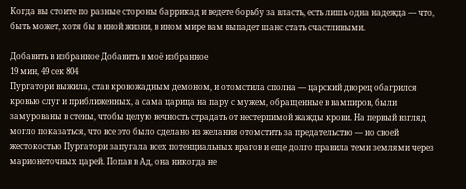Когда вы стоите по разные стороны баррикад и ведете борьбу за власть, есть лишь одна надежда — что, быть может, хотя бы в иной жизни, в ином мире вам выпадет шанс стать счастливыми.

Добавить в избранное Добавить в моё избранное
19 мин, 49 сек 804
Пургатори выжила, став кровожадным демоном, и отомстила сполна — царский дворец обагрился кровью слуг и приближенных, а сама царица на пару с мужем, обращенные в вампиров, были замурованы в стены, чтобы целую вечность страдать от нестерпимой жажды крови. На первый взгляд могло показаться, что все это было сделано из желания отомстить за предательство — но своей жестокостью Пургатори запугала всех потенциальных врагов и еще долго правила теми землями через марионеточных царей. Попав в Ад, она никогда не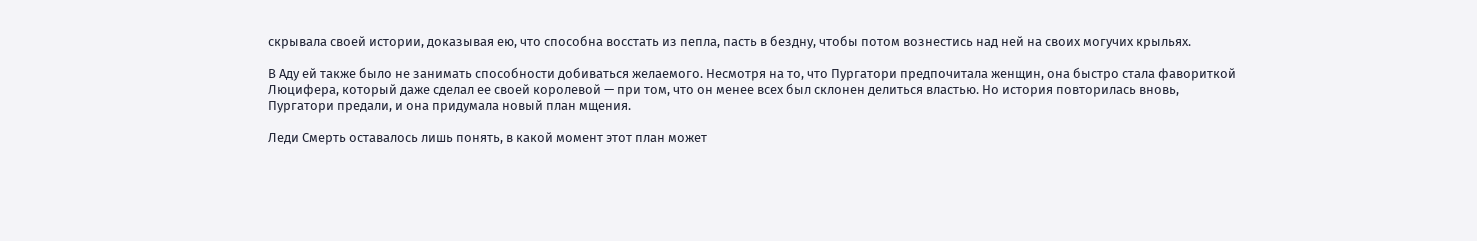скрывала своей истории, доказывая ею, что способна восстать из пепла, пасть в бездну, чтобы потом вознестись над ней на своих могучих крыльях.

В Аду ей также было не занимать способности добиваться желаемого. Несмотря на то, что Пургатори предпочитала женщин, она быстро стала фавориткой Люцифера, который даже сделал ее своей королевой — при том, что он менее всех был склонен делиться властью. Но история повторилась вновь, Пургатори предали, и она придумала новый план мщения.

Леди Смерть оставалось лишь понять, в какой момент этот план может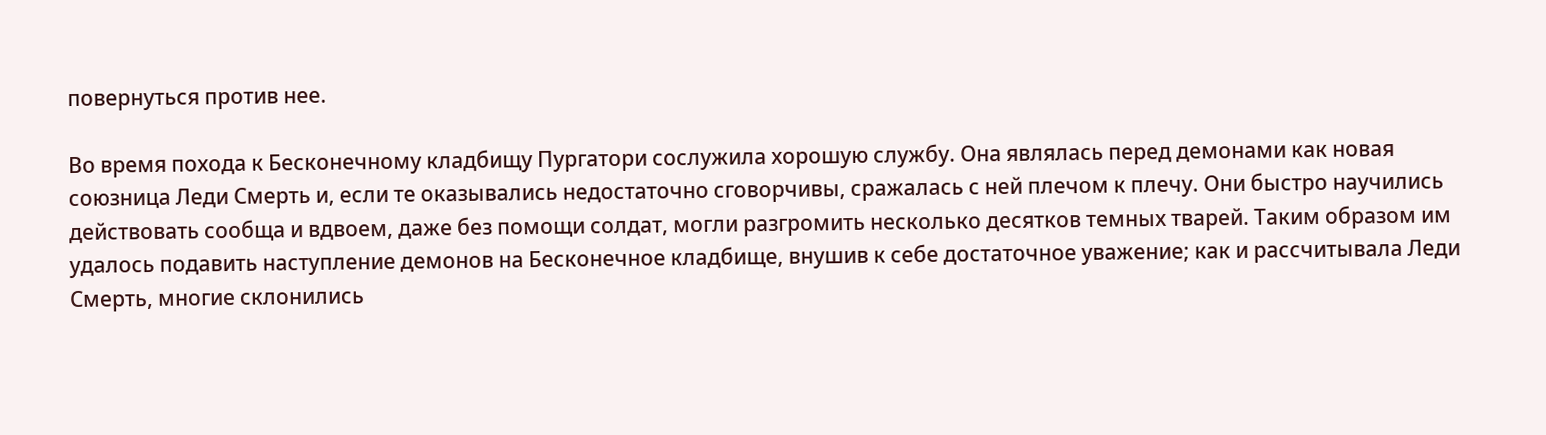повернуться против нее.

Во время похода к Бесконечному кладбищу Пургатори сослужила хорошую службу. Она являлась перед демонами как новая союзница Леди Смерть и, если те оказывались недостаточно сговорчивы, сражалась с ней плечом к плечу. Они быстро научились действовать сообща и вдвоем, даже без помощи солдат, могли разгромить несколько десятков темных тварей. Таким образом им удалось подавить наступление демонов на Бесконечное кладбище, внушив к себе достаточное уважение; как и рассчитывала Леди Смерть, многие склонились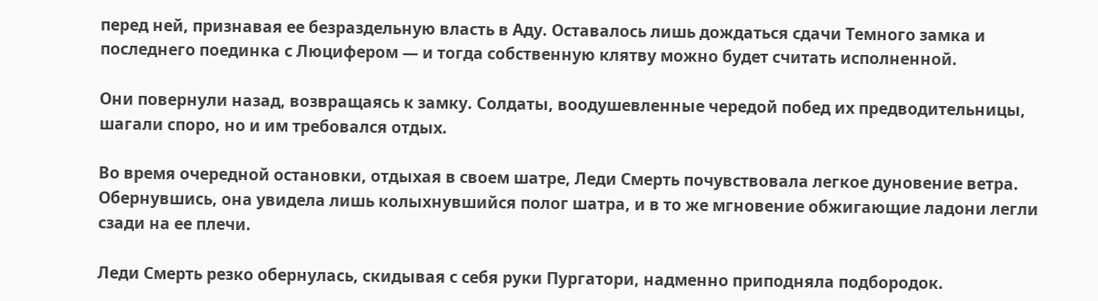перед ней, признавая ее безраздельную власть в Аду. Оставалось лишь дождаться сдачи Темного замка и последнего поединка с Люцифером — и тогда собственную клятву можно будет считать исполненной.

Они повернули назад, возвращаясь к замку. Солдаты, воодушевленные чередой побед их предводительницы, шагали споро, но и им требовался отдых.

Во время очередной остановки, отдыхая в своем шатре, Леди Смерть почувствовала легкое дуновение ветра. Обернувшись, она увидела лишь колыхнувшийся полог шатра, и в то же мгновение обжигающие ладони легли сзади на ее плечи.

Леди Смерть резко обернулась, скидывая с себя руки Пургатори, надменно приподняла подбородок.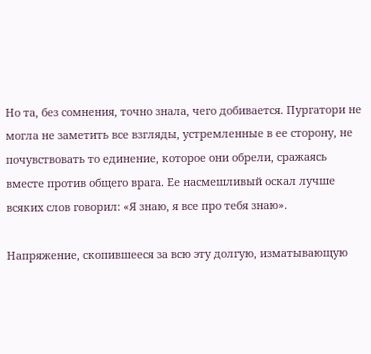Но та, без сомнения, точно знала, чего добивается. Пургатори не могла не заметить все взгляды, устремленные в ее сторону, не почувствовать то единение, которое они обрели, сражаясь вместе против общего врага. Ее насмешливый оскал лучше всяких слов говорил: «Я знаю, я все про тебя знаю».

Напряжение, скопившееся за всю эту долгую, изматывающую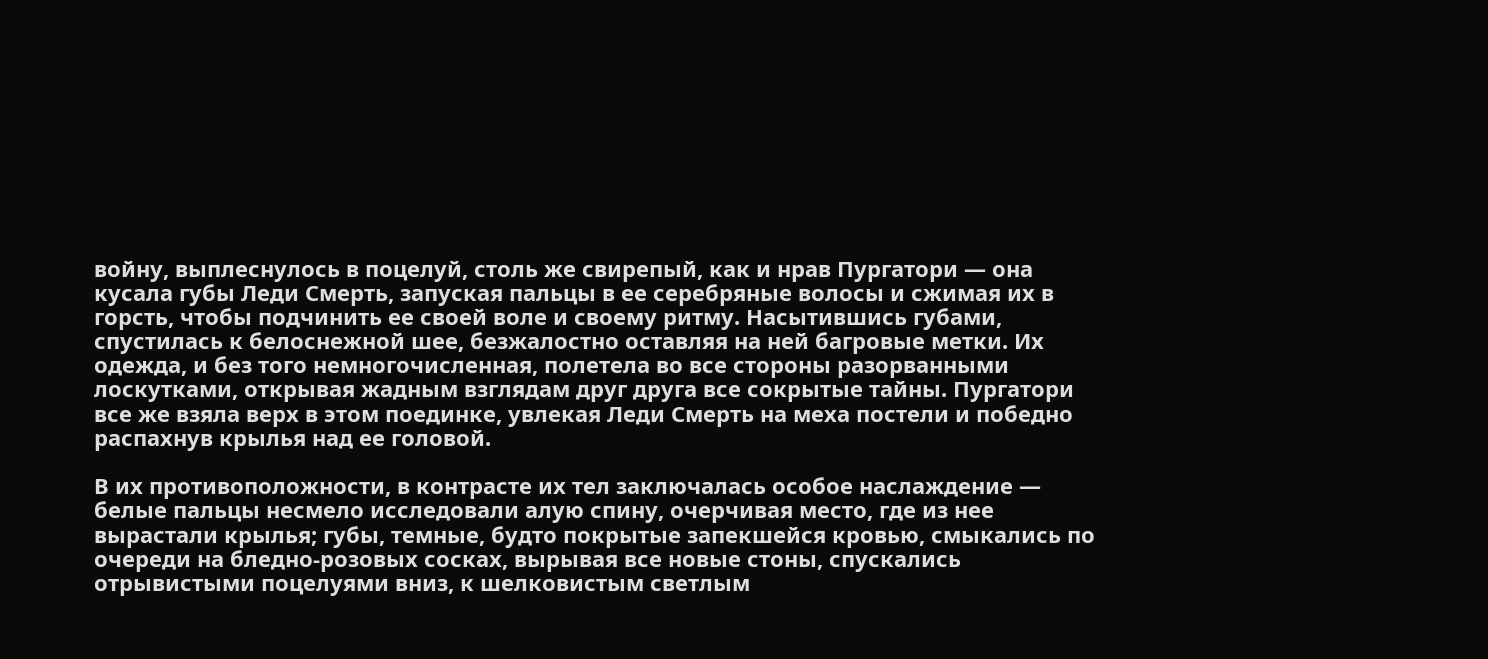войну, выплеснулось в поцелуй, столь же свирепый, как и нрав Пургатори — она кусала губы Леди Смерть, запуская пальцы в ее серебряные волосы и сжимая их в горсть, чтобы подчинить ее своей воле и своему ритму. Насытившись губами, спустилась к белоснежной шее, безжалостно оставляя на ней багровые метки. Их одежда, и без того немногочисленная, полетела во все стороны разорванными лоскутками, открывая жадным взглядам друг друга все сокрытые тайны. Пургатори все же взяла верх в этом поединке, увлекая Леди Смерть на меха постели и победно распахнув крылья над ее головой.

В их противоположности, в контрасте их тел заключалась особое наслаждение — белые пальцы несмело исследовали алую спину, очерчивая место, где из нее вырастали крылья; губы, темные, будто покрытые запекшейся кровью, смыкались по очереди на бледно-розовых сосках, вырывая все новые стоны, спускались отрывистыми поцелуями вниз, к шелковистым светлым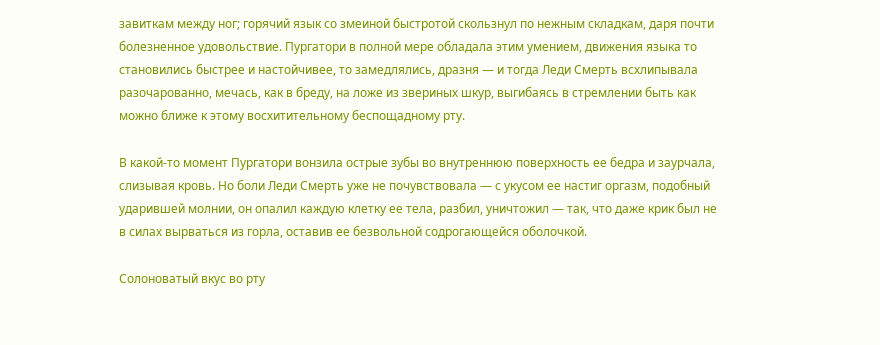завиткам между ног; горячий язык со змеиной быстротой скользнул по нежным складкам, даря почти болезненное удовольствие. Пургатори в полной мере обладала этим умением, движения языка то становились быстрее и настойчивее, то замедлялись, дразня — и тогда Леди Смерть всхлипывала разочарованно, мечась, как в бреду, на ложе из звериных шкур, выгибаясь в стремлении быть как можно ближе к этому восхитительному беспощадному рту.

В какой-то момент Пургатори вонзила острые зубы во внутреннюю поверхность ее бедра и заурчала, слизывая кровь. Но боли Леди Смерть уже не почувствовала — с укусом ее настиг оргазм, подобный ударившей молнии, он опалил каждую клетку ее тела, разбил, уничтожил — так, что даже крик был не в силах вырваться из горла, оставив ее безвольной содрогающейся оболочкой.

Солоноватый вкус во рту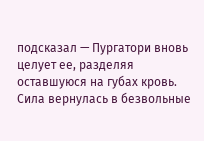подсказал — Пургатори вновь целует ее, разделяя оставшуюся на губах кровь. Сила вернулась в безвольные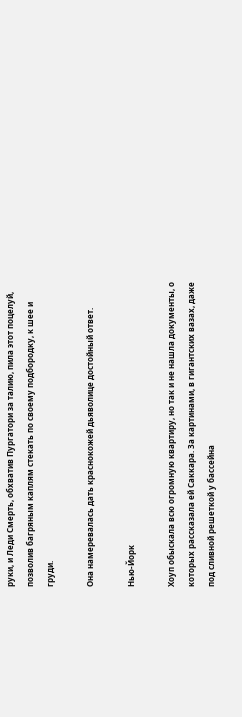руки, и Леди Смерть, обхватив Пургатори за талию, пила этот поцелуй, позволив багряным каплям стекать по своему подбородку, к шее и груди.

Она намеревалась дать краснокожей дьяволице достойный ответ.

Нью-Йорк

Хоуп обыскала всю огромную квартиру, но так и не нашла документы, о которых рассказала ей Саккара. За картинами, в гигантских вазах, даже под сливной решеткой у бассейна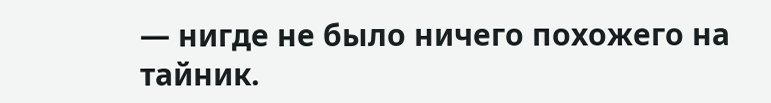— нигде не было ничего похожего на тайник.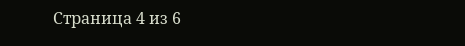Страница 4 из 6